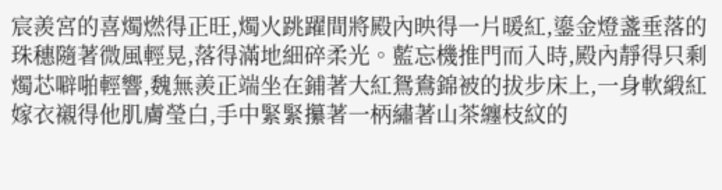宸羨宮的喜燭燃得正旺,燭火跳躍間將殿內映得一片暖紅,鎏金燈盞垂落的珠穗隨著微風輕晃,落得滿地細碎柔光。藍忘機推門而入時,殿內靜得只剩燭芯噼啪輕響,魏無羨正端坐在鋪著大紅鴛鴦錦被的拔步床上,一身軟緞紅嫁衣襯得他肌膚瑩白,手中緊緊攥著一柄繡著山茶纏枝紋的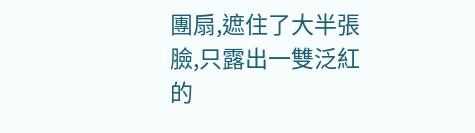團扇,遮住了大半張臉,只露出一雙泛紅的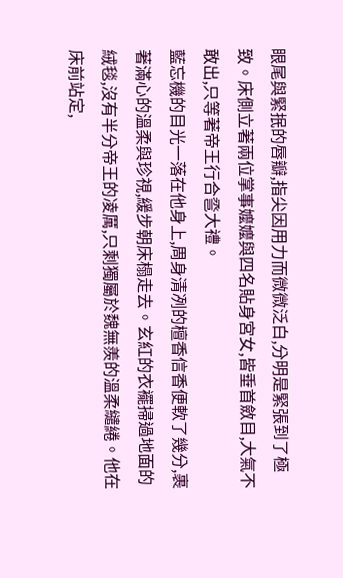眼尾與緊抿的唇瓣,指尖因用力而微微泛白,分明是緊張到了極致。床側立著兩位掌事嬤嬤與四名貼身宮女,皆垂首斂目,大氣不敢出,只等著帝王行合巹大禮。
藍忘機的目光一落在他身上,周身清冽的檀香信香便軟了幾分,裹著滿心的溫柔與珍視,緩步朝床榻走去。玄紅的衣襬掃過地面的絨毯,沒有半分帝王的凌厲,只剩獨屬於魏無羨的溫柔繾綣。他在床前站定,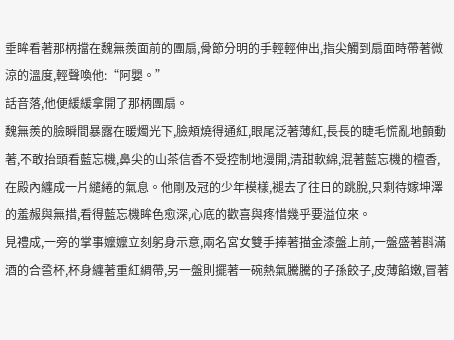垂眸看著那柄擋在魏無羨面前的團扇,骨節分明的手輕輕伸出,指尖觸到扇面時帶著微涼的溫度,輕聲喚他:“阿嬰。”
話音落,他便緩緩拿開了那柄團扇。
魏無羨的臉瞬間暴露在暖燭光下,臉頰燒得通紅,眼尾泛著薄紅,長長的睫毛慌亂地顫動著,不敢抬頭看藍忘機,鼻尖的山茶信香不受控制地漫開,清甜軟綿,混著藍忘機的檀香,在殿內纏成一片繾綣的氣息。他剛及冠的少年模樣,褪去了往日的跳脫,只剩待嫁坤澤的羞赧與無措,看得藍忘機眸色愈深,心底的歡喜與疼惜幾乎要溢位來。
見禮成,一旁的掌事嬤嬤立刻躬身示意,兩名宮女雙手捧著描金漆盤上前,一盤盛著斟滿酒的合巹杯,杯身纏著重紅綢帶,另一盤則擺著一碗熱氣騰騰的子孫餃子,皮薄餡嫩,冒著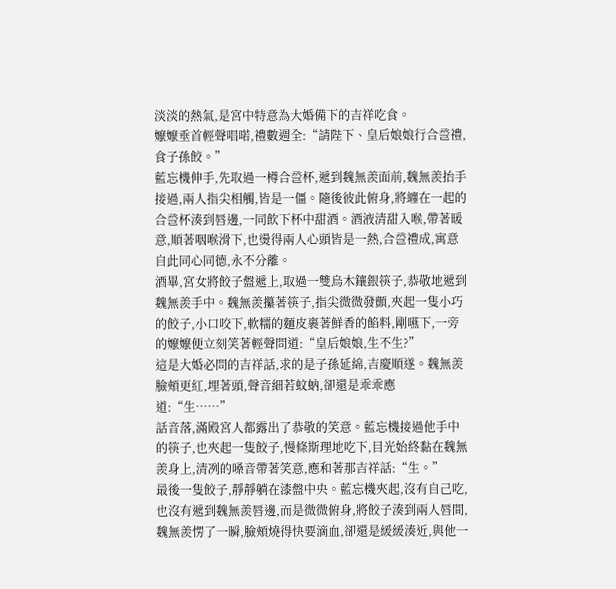淡淡的熱氣,是宮中特意為大婚備下的吉祥吃食。
嬤嬤垂首輕聲唱喏,禮數週全:“請陛下、皇后娘娘行合巹禮,食子孫餃。”
藍忘機伸手,先取過一樽合巹杯,遞到魏無羨面前,魏無羨抬手接過,兩人指尖相觸,皆是一僵。隨後彼此俯身,將纏在一起的合巹杯湊到唇邊,一同飲下杯中甜酒。酒液清甜入喉,帶著暖意,順著咽喉滑下,也燙得兩人心頭皆是一熱,合巹禮成,寓意自此同心同德,永不分離。
酒畢,宮女將餃子盤遞上,取過一雙烏木鑲銀筷子,恭敬地遞到魏無羨手中。魏無羨攥著筷子,指尖微微發顫,夾起一隻小巧的餃子,小口咬下,軟糯的麵皮裹著鮮香的餡料,剛嚥下,一旁的嬤嬤便立刻笑著輕聲問道:“皇后娘娘,生不生?”
這是大婚必問的吉祥話,求的是子孫延綿,吉慶順遂。魏無羨臉頰更紅,埋著頭,聲音細若蚊蚋,卻還是乖乖應道:“生……”
話音落,滿殿宮人都露出了恭敬的笑意。藍忘機接過他手中的筷子,也夾起一隻餃子,慢條斯理地吃下,目光始終黏在魏無羨身上,清冽的嗓音帶著笑意,應和著那吉祥話:“生。”
最後一隻餃子,靜靜躺在漆盤中央。藍忘機夾起,沒有自己吃,也沒有遞到魏無羨唇邊,而是微微俯身,將餃子湊到兩人唇間,魏無羨愣了一瞬,臉頰燒得快要滴血,卻還是緩緩湊近,與他一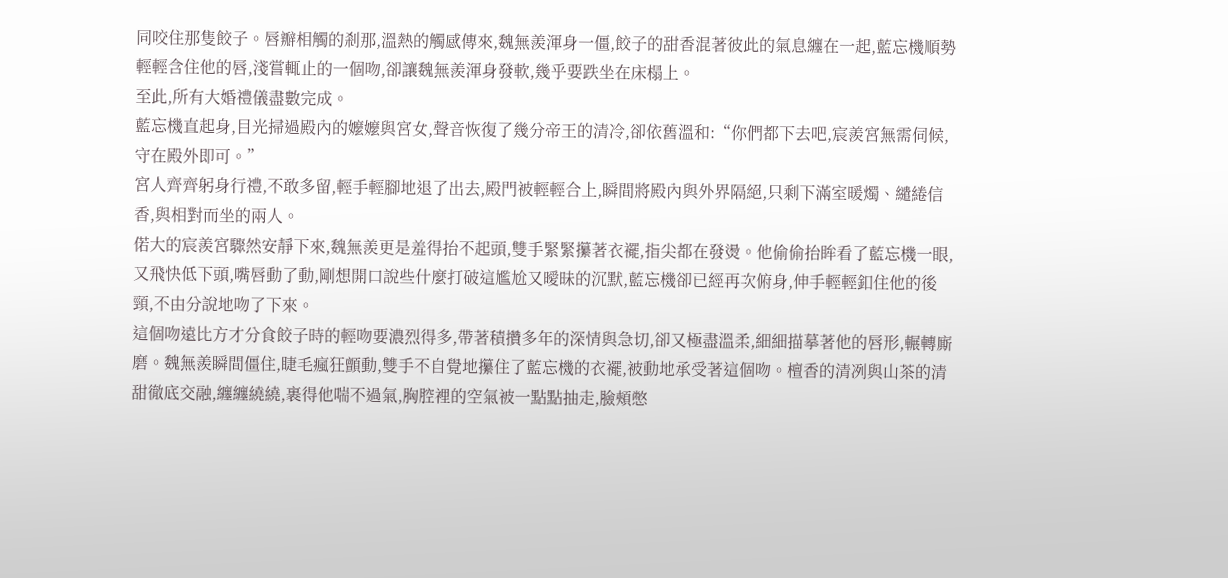同咬住那隻餃子。唇瓣相觸的剎那,溫熱的觸感傳來,魏無羨渾身一僵,餃子的甜香混著彼此的氣息纏在一起,藍忘機順勢輕輕含住他的唇,淺嘗輒止的一個吻,卻讓魏無羨渾身發軟,幾乎要跌坐在床榻上。
至此,所有大婚禮儀盡數完成。
藍忘機直起身,目光掃過殿內的嬤嬤與宮女,聲音恢復了幾分帝王的清冷,卻依舊溫和:“你們都下去吧,宸羨宮無需伺候,守在殿外即可。”
宮人齊齊躬身行禮,不敢多留,輕手輕腳地退了出去,殿門被輕輕合上,瞬間將殿內與外界隔絕,只剩下滿室暖燭、繾綣信香,與相對而坐的兩人。
偌大的宸羨宮驟然安靜下來,魏無羨更是羞得抬不起頭,雙手緊緊攥著衣襬,指尖都在發燙。他偷偷抬眸看了藍忘機一眼,又飛快低下頭,嘴唇動了動,剛想開口說些什麼打破這尷尬又曖昧的沉默,藍忘機卻已經再次俯身,伸手輕輕釦住他的後頸,不由分說地吻了下來。
這個吻遠比方才分食餃子時的輕吻要濃烈得多,帶著積攢多年的深情與急切,卻又極盡溫柔,細細描摹著他的唇形,輾轉廝磨。魏無羨瞬間僵住,睫毛瘋狂顫動,雙手不自覺地攥住了藍忘機的衣襬,被動地承受著這個吻。檀香的清冽與山茶的清甜徹底交融,纏纏繞繞,裹得他喘不過氣,胸腔裡的空氣被一點點抽走,臉頰憋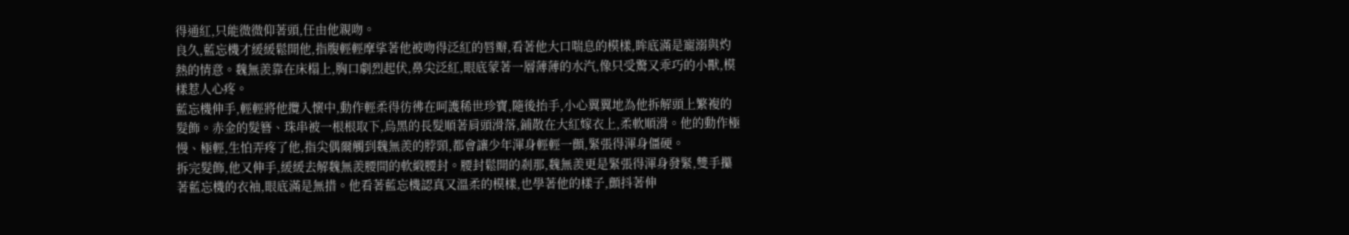得通紅,只能微微仰著頭,任由他親吻。
良久,藍忘機才緩緩鬆開他,指腹輕輕摩挲著他被吻得泛紅的唇瓣,看著他大口喘息的模樣,眸底滿是寵溺與灼熱的情意。魏無羨靠在床榻上,胸口劇烈起伏,鼻尖泛紅,眼底蒙著一層薄薄的水汽,像只受驚又乖巧的小獸,模樣惹人心疼。
藍忘機伸手,輕輕將他攬入懷中,動作輕柔得彷彿在呵護稀世珍寶,隨後抬手,小心翼翼地為他拆解頭上繁複的髮飾。赤金的髮簪、珠串被一根根取下,烏黑的長髮順著肩頭滑落,鋪散在大紅嫁衣上,柔軟順滑。他的動作極慢、極輕,生怕弄疼了他,指尖偶爾觸到魏無羨的脖頸,都會讓少年渾身輕輕一顫,緊張得渾身僵硬。
拆完髮飾,他又伸手,緩緩去解魏無羨腰間的軟緞腰封。腰封鬆開的剎那,魏無羨更是緊張得渾身發緊,雙手攥著藍忘機的衣袖,眼底滿是無措。他看著藍忘機認真又溫柔的模樣,也學著他的樣子,顫抖著伸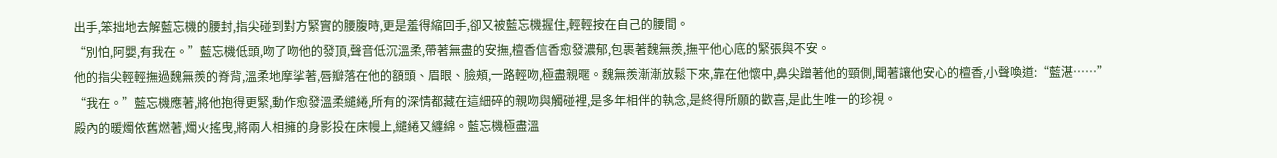出手,笨拙地去解藍忘機的腰封,指尖碰到對方緊實的腰腹時,更是羞得縮回手,卻又被藍忘機握住,輕輕按在自己的腰間。
“別怕,阿嬰,有我在。”藍忘機低頭,吻了吻他的發頂,聲音低沉溫柔,帶著無盡的安撫,檀香信香愈發濃郁,包裹著魏無羨,撫平他心底的緊張與不安。
他的指尖輕輕撫過魏無羨的脊背,溫柔地摩挲著,唇瓣落在他的額頭、眉眼、臉頰,一路輕吻,極盡親暱。魏無羨漸漸放鬆下來,靠在他懷中,鼻尖蹭著他的頸側,聞著讓他安心的檀香,小聲喚道:“藍湛……”
“我在。”藍忘機應著,將他抱得更緊,動作愈發溫柔繾綣,所有的深情都藏在這細碎的親吻與觸碰裡,是多年相伴的執念,是終得所願的歡喜,是此生唯一的珍視。
殿內的暖燭依舊燃著,燭火搖曳,將兩人相擁的身影投在床幔上,繾綣又纏綿。藍忘機極盡溫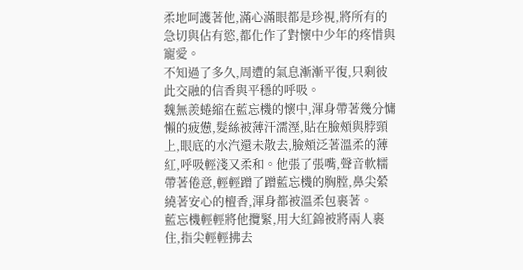柔地呵護著他,滿心滿眼都是珍視,將所有的急切與佔有慾,都化作了對懷中少年的疼惜與寵愛。
不知過了多久,周遭的氣息漸漸平復,只剩彼此交融的信香與平穩的呼吸。
魏無羨蜷縮在藍忘機的懷中,渾身帶著幾分慵懶的疲憊,髮絲被薄汗濡溼,貼在臉頰與脖頸上,眼底的水汽還未散去,臉頰泛著溫柔的薄紅,呼吸輕淺又柔和。他張了張嘴,聲音軟糯帶著倦意,輕輕蹭了蹭藍忘機的胸膛,鼻尖縈繞著安心的檀香,渾身都被溫柔包裹著。
藍忘機輕輕將他攬緊,用大紅錦被將兩人裹住,指尖輕輕拂去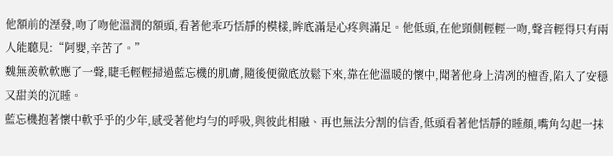他額前的溼發,吻了吻他溫潤的額頭,看著他乖巧恬靜的模樣,眸底滿是心疼與滿足。他低頭,在他頸側輕輕一吻,聲音輕得只有兩人能聽見:“阿嬰,辛苦了。”
魏無羨軟軟應了一聲,睫毛輕輕掃過藍忘機的肌膚,隨後便徹底放鬆下來,靠在他溫暖的懷中,聞著他身上清冽的檀香,陷入了安穩又甜美的沉睡。
藍忘機抱著懷中軟乎乎的少年,感受著他均勻的呼吸,與彼此相融、再也無法分割的信香,低頭看著他恬靜的睡顏,嘴角勾起一抹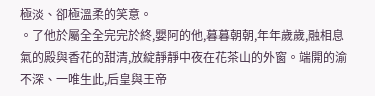極淡、卻極溫柔的笑意。
。了他於屬全全完完於終,嬰阿的他,暮暮朝朝,年年歲歲,融相息氣的殿與香花的甜清,放綻靜靜中夜在花茶山的外窗。端開的渝不深、一唯生此,后皇與王帝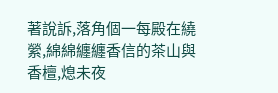著說訴,落角個一每殿在繞縈,綿綿纏纏香信的茶山與香檀,熄未夜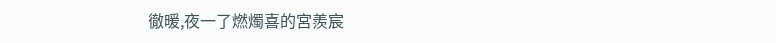徹暖,夜一了燃燭喜的宮羨宸